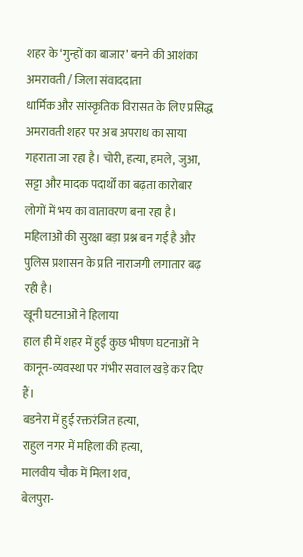शहर के ‘गुन्हों का बाजार’ बनने की आशंका
अमरावती / जिला संवाददाता
धार्मिक और सांस्कृतिक विरासत के लिए प्रसिद्ध अमरावती शहर पर अब अपराध का साया गहराता जा रहा है। चोरी, हत्या, हमले, जुआ, सट्टा और मादक पदार्थों का बढ़ता कारोबार लोगों में भय का वातावरण बना रहा है। महिलाओं की सुरक्षा बड़ा प्रश्न बन गई है और पुलिस प्रशासन के प्रति नाराजगी लगातार बढ़ रही है।
खूनी घटनाओं ने हिलाया
हाल ही में शहर में हुई कुछ भीषण घटनाओं ने कानून-व्यवस्था पर गंभीर सवाल खड़े कर दिए हैं।
बडनेरा में हुई रक्तरंजित हत्या,
राहुल नगर में महिला की हत्या,
मालवीय चौक में मिला शव,
बेलपुरा-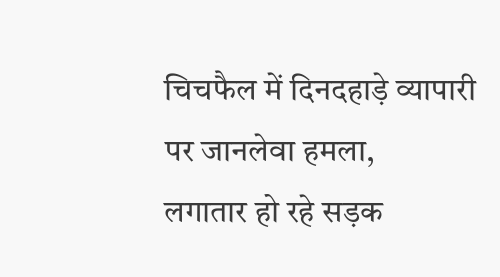चिचफैल में दिनदहाड़े व्यापारी पर जानलेवा हमला,
लगातार हो रहे सड़क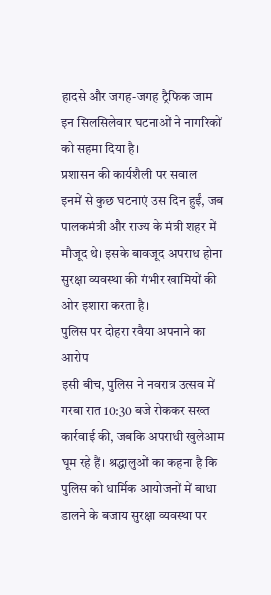हादसे और जगह-जगह ट्रैफिक जाम
इन सिलसिलेवार घटनाओं ने नागरिकों को सहमा दिया है।
प्रशासन की कार्यशैली पर सवाल
इनमें से कुछ घटनाएं उस दिन हुईं, जब पालकमंत्री और राज्य के मंत्री शहर में मौजूद थे। इसके बावजूद अपराध होना सुरक्षा व्यवस्था की गंभीर खामियों की ओर इशारा करता है।
पुलिस पर दोहरा रवैया अपनाने का आरोप
इसी बीच, पुलिस ने नवरात्र उत्सव में गरबा रात 10:30 बजे रोककर सख्त कार्रवाई की, जबकि अपराधी खुलेआम घूम रहे हैं। श्रद्धालुओं का कहना है कि पुलिस को धार्मिक आयोजनों में बाधा डालने के बजाय सुरक्षा व्यवस्था पर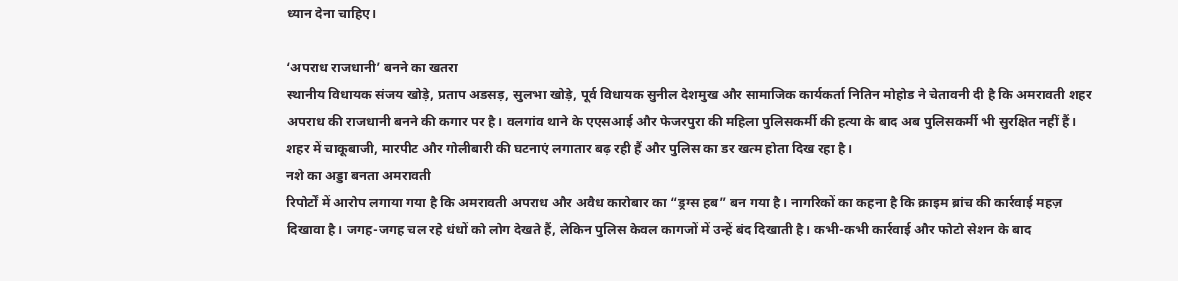ध्यान देना चाहिए।

‘अपराध राजधानी’ बनने का खतरा
स्थानीय विधायक संजय खोड़े, प्रताप अडसड़, सुलभा खोड़े, पूर्व विधायक सुनील देशमुख और सामाजिक कार्यकर्ता नितिन मोहोड ने चेतावनी दी है कि अमरावती शहर अपराध की राजधानी बनने की कगार पर है। वलगांव थाने के एएसआई और फेजरपुरा की महिला पुलिसकर्मी की हत्या के बाद अब पुलिसकर्मी भी सुरक्षित नहीं हैं। शहर में चाकूबाजी, मारपीट और गोलीबारी की घटनाएं लगातार बढ़ रही हैं और पुलिस का डर खत्म होता दिख रहा है।
नशे का अड्डा बनता अमरावती
रिपोर्टों में आरोप लगाया गया है कि अमरावती अपराध और अवैध कारोबार का “ड्रग्स हब” बन गया है। नागरिकों का कहना है कि क्राइम ब्रांच की कार्रवाई महज़ दिखावा है। जगह-जगह चल रहे धंधों को लोग देखते हैं, लेकिन पुलिस केवल कागजों में उन्हें बंद दिखाती है। कभी-कभी कार्रवाई और फोटो सेशन के बाद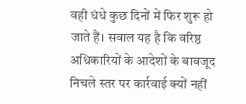वही धंधे कुछ दिनों में फिर शुरू हो जाते हैं। सवाल यह है कि वरिष्ठ अधिकारियों के आदेशों के बावजूद निचले स्तर पर कार्रवाई क्यों नहीं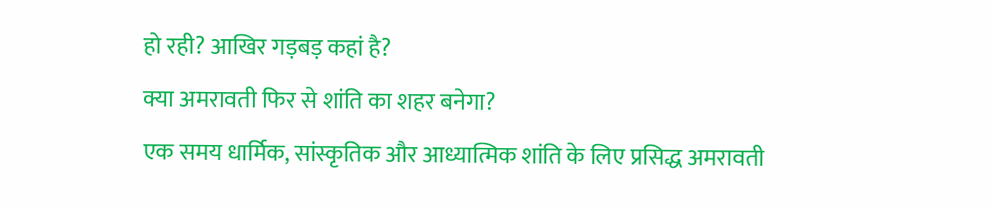हो रही? आखिर गड़बड़ कहां है?
क्या अमरावती फिर से शांति का शहर बनेगा?
एक समय धार्मिक, सांस्कृतिक और आध्यात्मिक शांति के लिए प्रसिद्ध अमरावती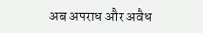अब अपराध और अवैध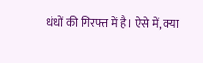धंधों की गिरफ्त में है। ऐसे में, क्या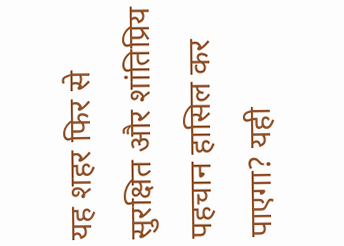यह शहर फिर से सुरक्षित और शांतिप्रिय पहचान हासिल कर पाएगा? यही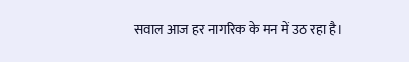सवाल आज हर नागरिक के मन में उठ रहा है।